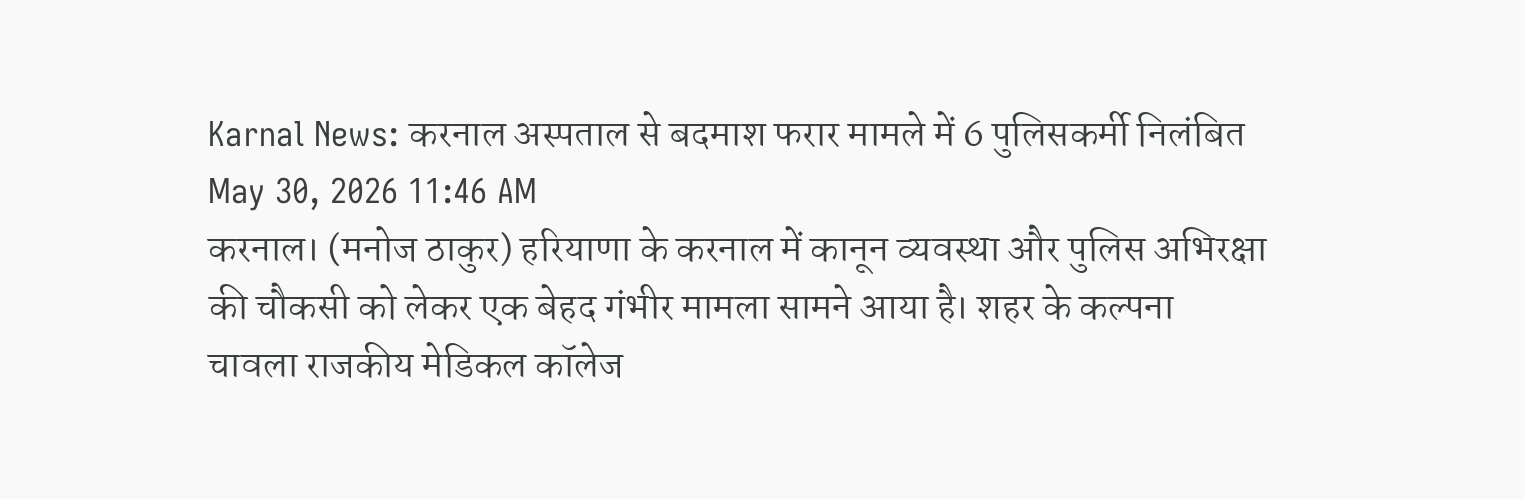Karnal News: करनाल अस्पताल से बदमाश फरार मामले में 6 पुलिसकर्मी निलंबित
May 30, 2026 11:46 AM
करनाल। (मनोज ठाकुर) हरियाणा के करनाल में कानून व्यवस्था और पुलिस अभिरक्षा की चौकसी को लेकर एक बेहद गंभीर मामला सामने आया है। शहर के कल्पना चावला राजकीय मेडिकल कॉलेज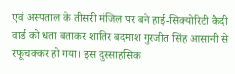एवं अस्पताल के तीसरी मंजिल पर बने हाई-सिक्योरिटी कैदी वार्ड को धता बताकर शातिर बदमाश गुरजीत सिंह आसानी से रफूचक्कर हो गया। इस दुस्साहसिक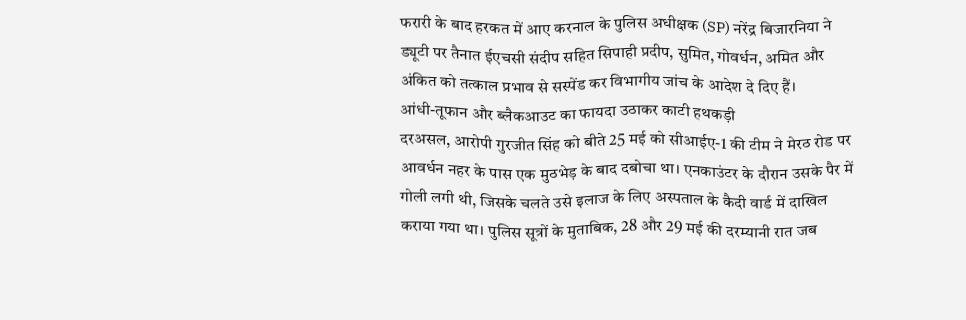फरारी के बाद हरकत में आए करनाल के पुलिस अधीक्षक (SP) नरेंद्र बिजारनिया ने ड्यूटी पर तैनात ईएचसी संदीप सहित सिपाही प्रदीप, सुमित, गोवर्धन, अमित और अंकित को तत्काल प्रभाव से सस्पेंड कर विभागीय जांच के आदेश दे दिए हैं।
आंधी-तूफान और ब्लैकआउट का फायदा उठाकर काटी हथकड़ी
दरअसल, आरोपी गुरजीत सिंह को बीते 25 मई को सीआईए-1 की टीम ने मेरठ रोड पर आवर्धन नहर के पास एक मुठभेड़ के बाद दबोचा था। एनकाउंटर के दौरान उसके पैर में गोली लगी थी, जिसके चलते उसे इलाज के लिए अस्पताल के कैदी वार्ड में दाखिल कराया गया था। पुलिस सूत्रों के मुताबिक, 28 और 29 मई की दरम्यानी रात जब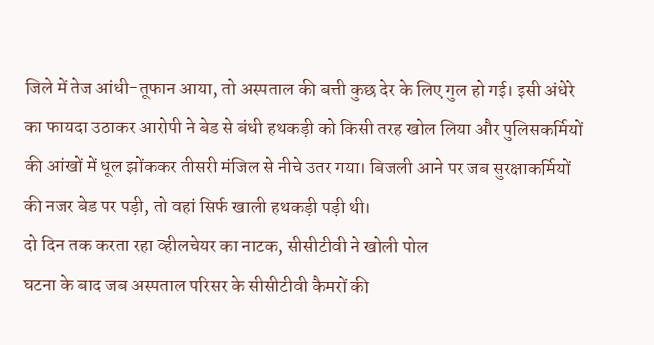जिले में तेज आंधी-तूफान आया, तो अस्पताल की बत्ती कुछ देर के लिए गुल हो गई। इसी अंधेरे का फायदा उठाकर आरोपी ने बेड से बंधी हथकड़ी को किसी तरह खोल लिया और पुलिसकर्मियों की आंखों में धूल झोंककर तीसरी मंजिल से नीचे उतर गया। बिजली आने पर जब सुरक्षाकर्मियों की नजर बेड पर पड़ी, तो वहां सिर्फ खाली हथकड़ी पड़ी थी।
दो दिन तक करता रहा व्हीलचेयर का नाटक, सीसीटीवी ने खोली पोल
घटना के बाद जब अस्पताल परिसर के सीसीटीवी कैमरों की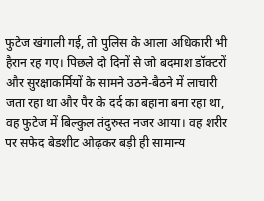फुटेज खंगाली गई, तो पुलिस के आला अधिकारी भी हैरान रह गए। पिछले दो दिनों से जो बदमाश डॉक्टरों और सुरक्षाकर्मियों के सामने उठने-बैठने में लाचारी जता रहा था और पैर के दर्द का बहाना बना रहा था, वह फुटेज में बिल्कुल तंदुरुस्त नजर आया। वह शरीर पर सफेद बेडशीट ओढ़कर बड़ी ही सामान्य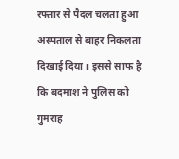रफ्तार से पैदल चलता हुआ अस्पताल से बाहर निकलता दिखाई दिया। इससे साफ है कि बदमाश ने पुलिस को गुमराह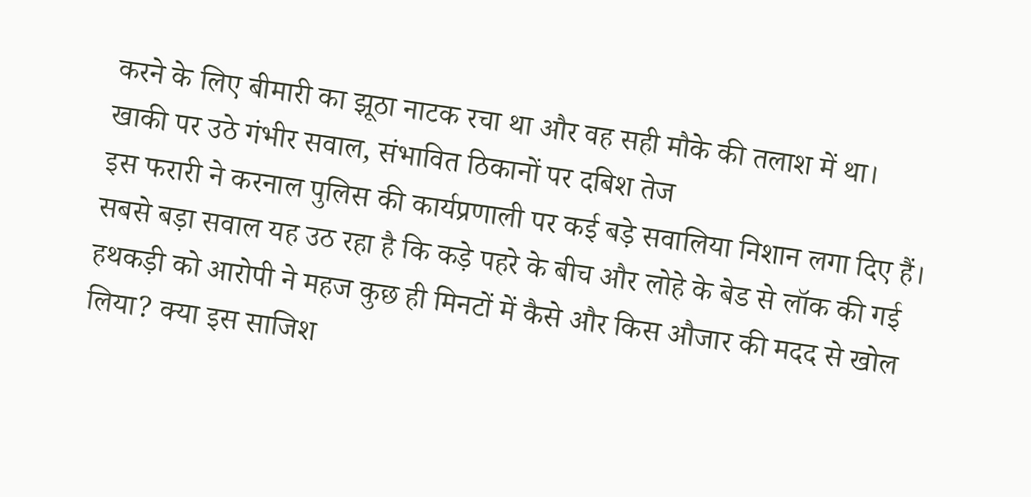करने के लिए बीमारी का झूठा नाटक रचा था और वह सही मौके की तलाश में था।
खाकी पर उठे गंभीर सवाल, संभावित ठिकानों पर दबिश तेज
इस फरारी ने करनाल पुलिस की कार्यप्रणाली पर कई बड़े सवालिया निशान लगा दिए हैं। सबसे बड़ा सवाल यह उठ रहा है कि कड़े पहरे के बीच और लोहे के बेड से लॉक की गई हथकड़ी को आरोपी ने महज कुछ ही मिनटों में कैसे और किस औजार की मदद से खोल लिया? क्या इस साजिश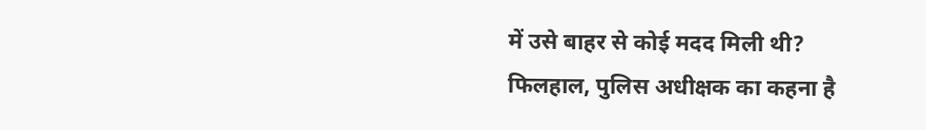में उसे बाहर से कोई मदद मिली थी? फिलहाल, पुलिस अधीक्षक का कहना है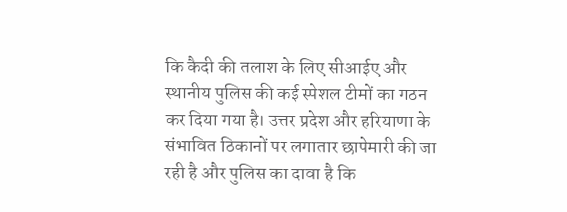कि कैदी की तलाश के लिए सीआईए और स्थानीय पुलिस की कई स्पेशल टीमों का गठन कर दिया गया है। उत्तर प्रदेश और हरियाणा के संभावित ठिकानों पर लगातार छापेमारी की जा रही है और पुलिस का दावा है कि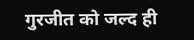गुरजीत को जल्द ही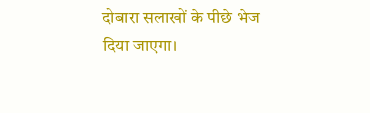दोबारा सलाखों के पीछे भेज दिया जाएगा।